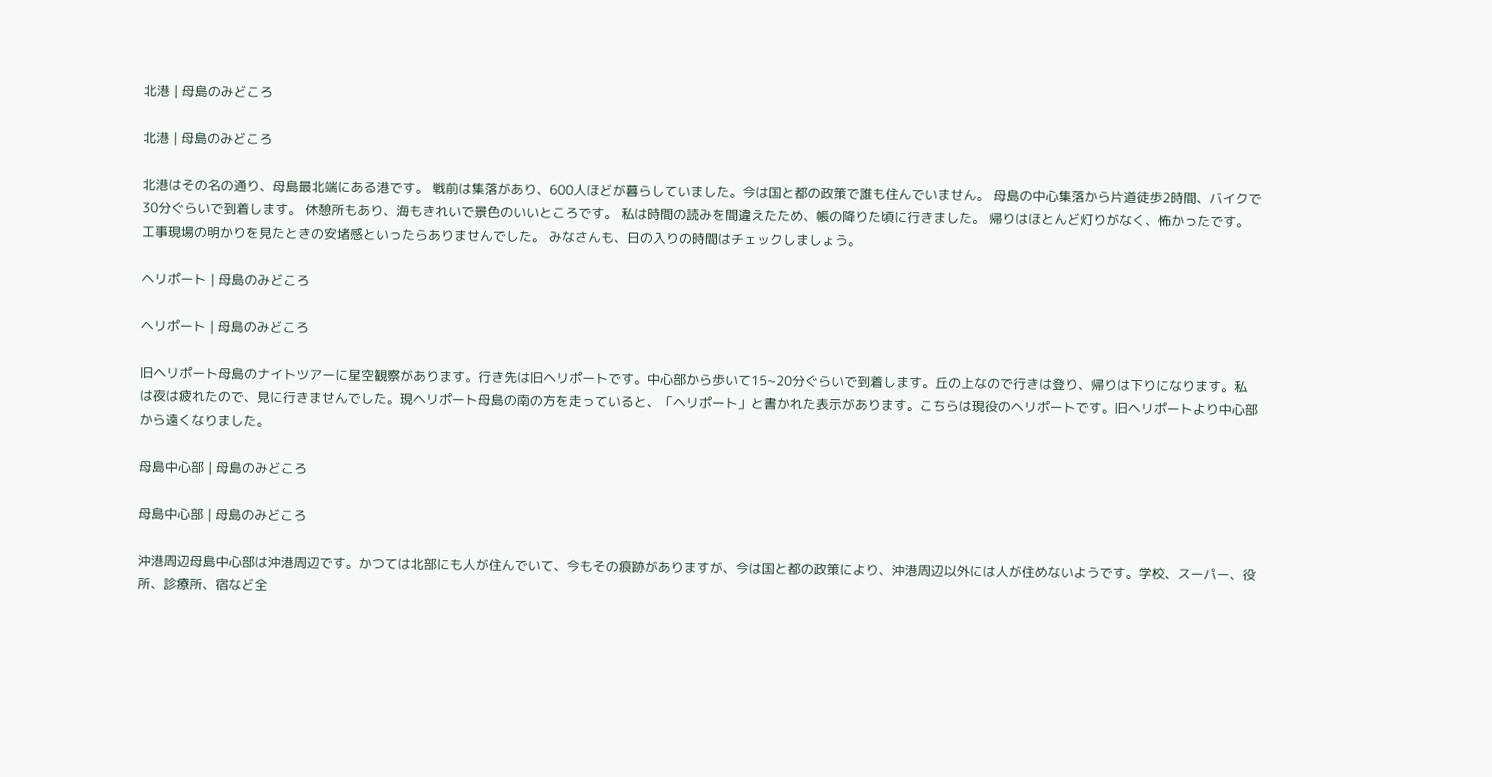北港 | 母島のみどころ

北港 | 母島のみどころ

北港はその名の通り、母島最北端にある港です。 戦前は集落があり、600人ほどが暮らしていました。今は国と都の政策で誰も住んでいません。 母島の中心集落から片道徒歩2時間、バイクで30分ぐらいで到着します。 休憩所もあり、海もきれいで景色のいいところです。 私は時間の読みを間違えたため、帳の降りた頃に行きました。 帰りはほとんど灯りがなく、怖かったです。 工事現場の明かりを見たときの安堵感といったらありませんでした。 みなさんも、日の入りの時間はチェックしましょう。

ヘリポート | 母島のみどころ

ヘリポート | 母島のみどころ

旧ヘリポート母島のナイトツアーに星空観察があります。行き先は旧ヘリポートです。中心部から歩いて15~20分ぐらいで到着します。丘の上なので行きは登り、帰りは下りになります。私は夜は疲れたので、見に行きませんでした。現ヘリポート母島の南の方を走っていると、「ヘリポート」と書かれた表示があります。こちらは現役のヘリポートです。旧ヘリポートより中心部から遠くなりました。

母島中心部 | 母島のみどころ

母島中心部 | 母島のみどころ

沖港周辺母島中心部は沖港周辺です。かつては北部にも人が住んでいて、今もその痕跡がありますが、今は国と都の政策により、沖港周辺以外には人が住めないようです。学校、スーパー、役所、診療所、宿など全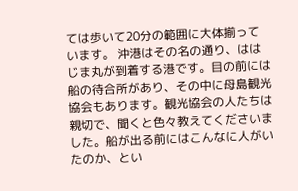ては歩いて20分の範囲に大体揃っています。 沖港はその名の通り、ははじま丸が到着する港です。目の前には船の待合所があり、その中に母島観光協会もあります。観光協会の人たちは親切で、聞くと色々教えてくださいました。船が出る前にはこんなに人がいたのか、とい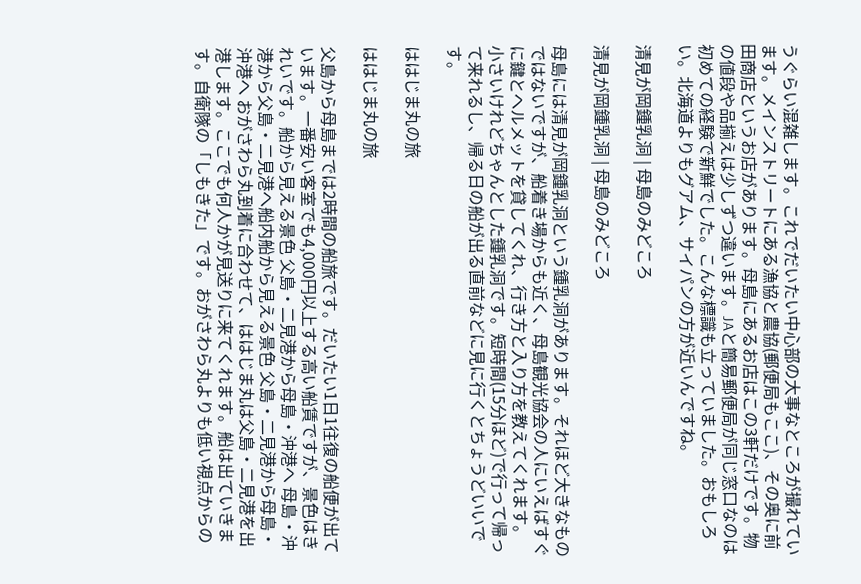うぐらい混雑します。これでだいたい中心部の大事なところが撮れています。メインストリートにある漁協と農協(郵便局もここ)、その奥に前田商店というお店があります。母島にあるお店はこの3軒だけです。物の値段や品揃えは少しずつ違います。JAと簡易郵便局が同じ窓口なのは初めての経験で新鮮でした。こんな標識も立っていました。おもしろい。北海道よりもグアム、サイパンの方が近いんですね。

清見が岡鍾乳洞 | 母島のみどころ

清見が岡鍾乳洞 | 母島のみどころ

母島には清見が岡鍾乳洞という鍾乳洞があります。それほど大きなものではないですが、船着き場からも近く、母島観光協会の人にいえばすぐに鍵とヘルメットを貸してくれ、行き方と入り方を教えてくれます。 小さいけれどちゃんとした鍾乳洞です。短時間(15分ほど)で行って帰って来れるし、帰る日の船が出る直前などに見に行くとちょうどいいです。

ははじま丸の旅

ははじま丸の旅

父島から母島までは2時間の船旅です。だいたい1日1往復の船便が出ています。一番安い客室でも4,000円以上する高い船賃ですが、景色はきれいです。船から見える景色 父島・二見港から母島・沖港へ 母島・沖港から父島・二見港へ船内船から見える景色 父島・二見港から母島・沖港へ おがさわら丸到着に合わせて、ははじま丸は父島・二見港を出港します。ここでも何人かが見送りに来てくれます。船は出ていきます。自衛隊の「しもきた」です。おがさわら丸よりも低い視点からの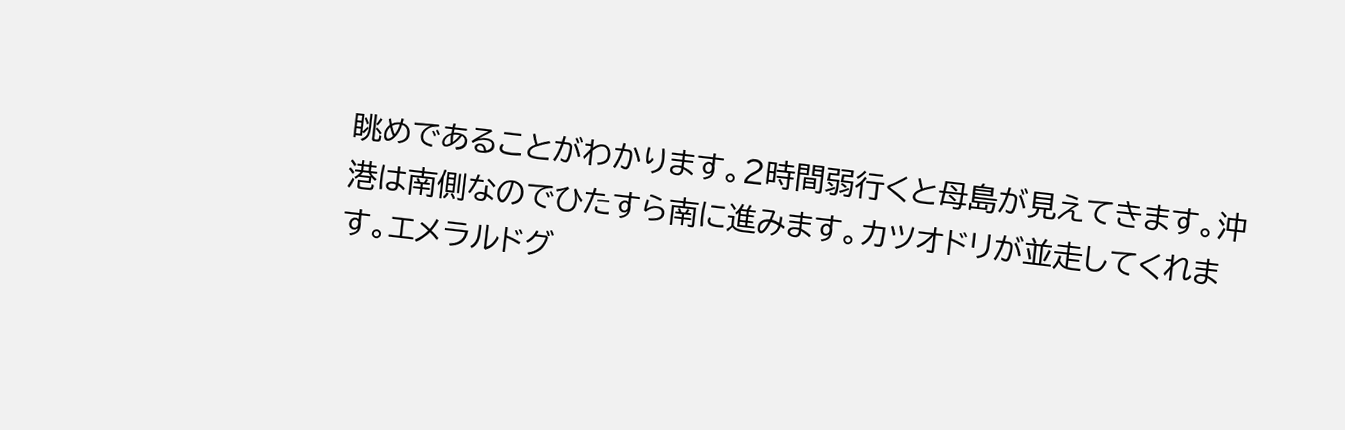眺めであることがわかります。2時間弱行くと母島が見えてきます。沖港は南側なのでひたすら南に進みます。カツオドリが並走してくれます。エメラルドグ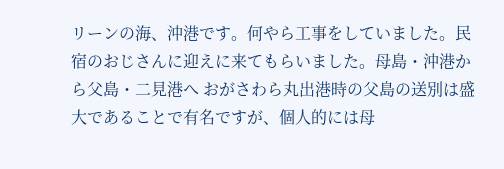リーンの海、沖港です。何やら工事をしていました。民宿のおじさんに迎えに来てもらいました。母島・沖港から父島・二見港へ おがさわら丸出港時の父島の送別は盛大であることで有名ですが、個人的には母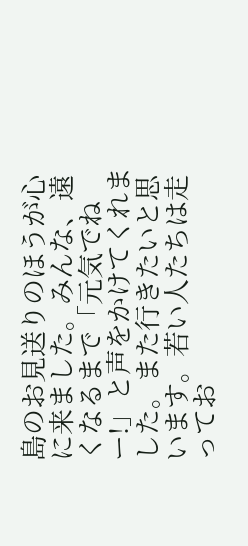島のお見送りのほうが心に来ました。みんな、遠くなるまで「元気でねー!」と声をかけてくれました。また行きたいと思います。若い人たちは走ってお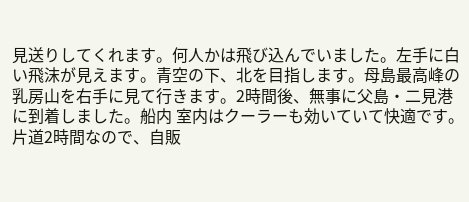見送りしてくれます。何人かは飛び込んでいました。左手に白い飛沫が見えます。青空の下、北を目指します。母島最高峰の乳房山を右手に見て行きます。2時間後、無事に父島・二見港に到着しました。船内 室内はクーラーも効いていて快適です。片道2時間なので、自販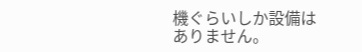機ぐらいしか設備はありません。